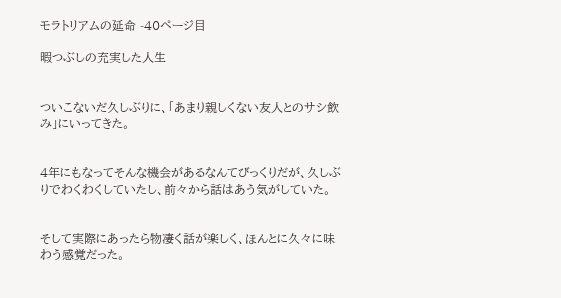モラトリアムの延命 -40ページ目

暇つぶしの充実した人生


ついこないだ久しぶりに、「あまり親しくない友人とのサシ飲み」にいってきた。


4年にもなってそんな機会があるなんてびっくりだが、久しぶりでわくわくしていたし、前々から話はあう気がしていた。


そして実際にあったら物凄く話が楽しく、ほんとに久々に味わう感覚だった。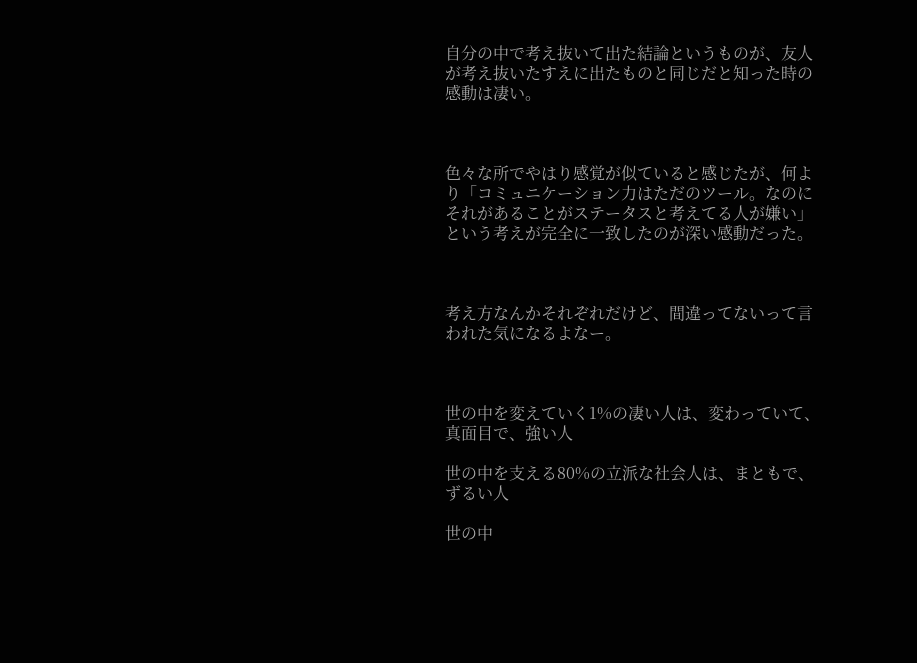自分の中で考え抜いて出た結論というものが、友人が考え抜いたすえに出たものと同じだと知った時の感動は凄い。



色々な所でやはり感覚が似ていると感じたが、何より「コミュニケーション力はただのツール。なのにそれがあることがステータスと考えてる人が嫌い」という考えが完全に一致したのが深い感動だった。



考え方なんかそれぞれだけど、間違ってないって言われた気になるよなー。



世の中を変えていく1%の凄い人は、変わっていて、真面目で、強い人

世の中を支える80%の立派な社会人は、まともで、ずるい人

世の中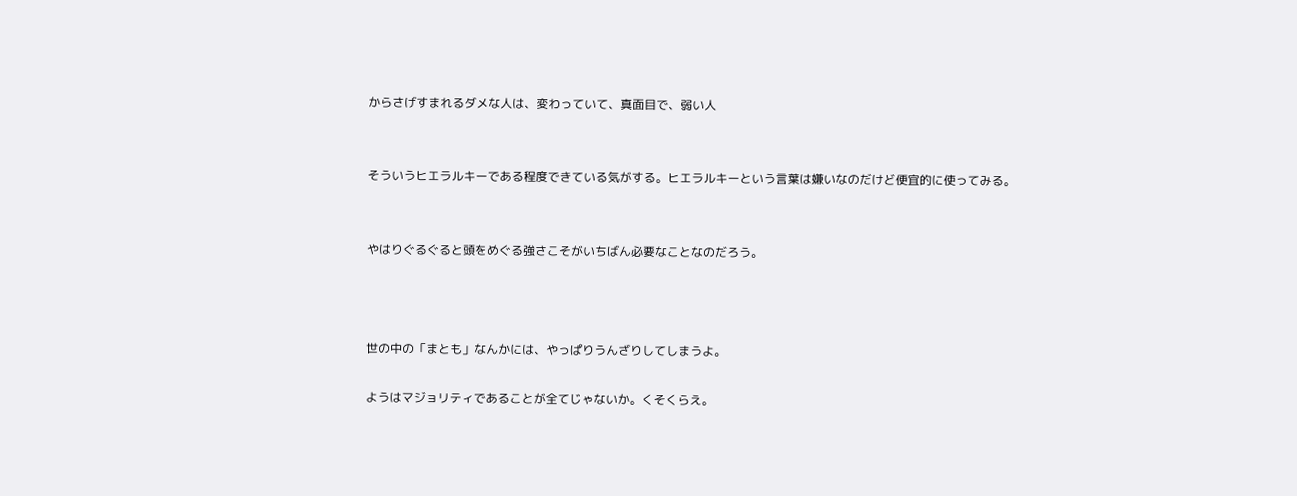からさげすまれるダメな人は、変わっていて、真面目で、弱い人


そういうヒエラルキーである程度できている気がする。ヒエラルキーという言葉は嫌いなのだけど便宜的に使ってみる。


やはりぐるぐると頭をめぐる強さこそがいちばん必要なことなのだろう。



世の中の「まとも」なんかには、やっぱりうんざりしてしまうよ。

ようはマジョリティであることが全てじゃないか。くそくらえ。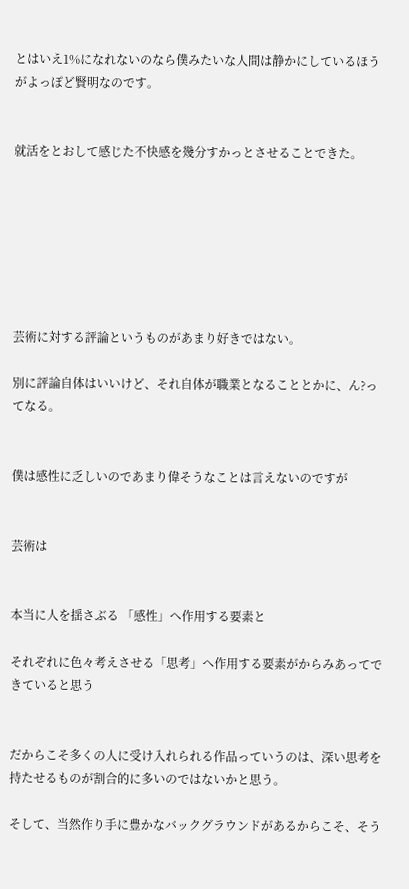とはいえ1%になれないのなら僕みたいな人間は静かにしているほうがよっぽど賢明なのです。


就活をとおして感じた不快感を幾分すかっとさせることできた。







芸術に対する評論というものがあまり好きではない。

別に評論自体はいいけど、それ自体が職業となることとかに、ん?ってなる。


僕は感性に乏しいのであまり偉そうなことは言えないのですが


芸術は


本当に人を揺さぶる 「感性」へ作用する要素と

それぞれに色々考えさせる「思考」へ作用する要素がからみあってできていると思う


だからこそ多くの人に受け入れられる作品っていうのは、深い思考を持たせるものが割合的に多いのではないかと思う。

そして、当然作り手に豊かなバックグラウンドがあるからこそ、そう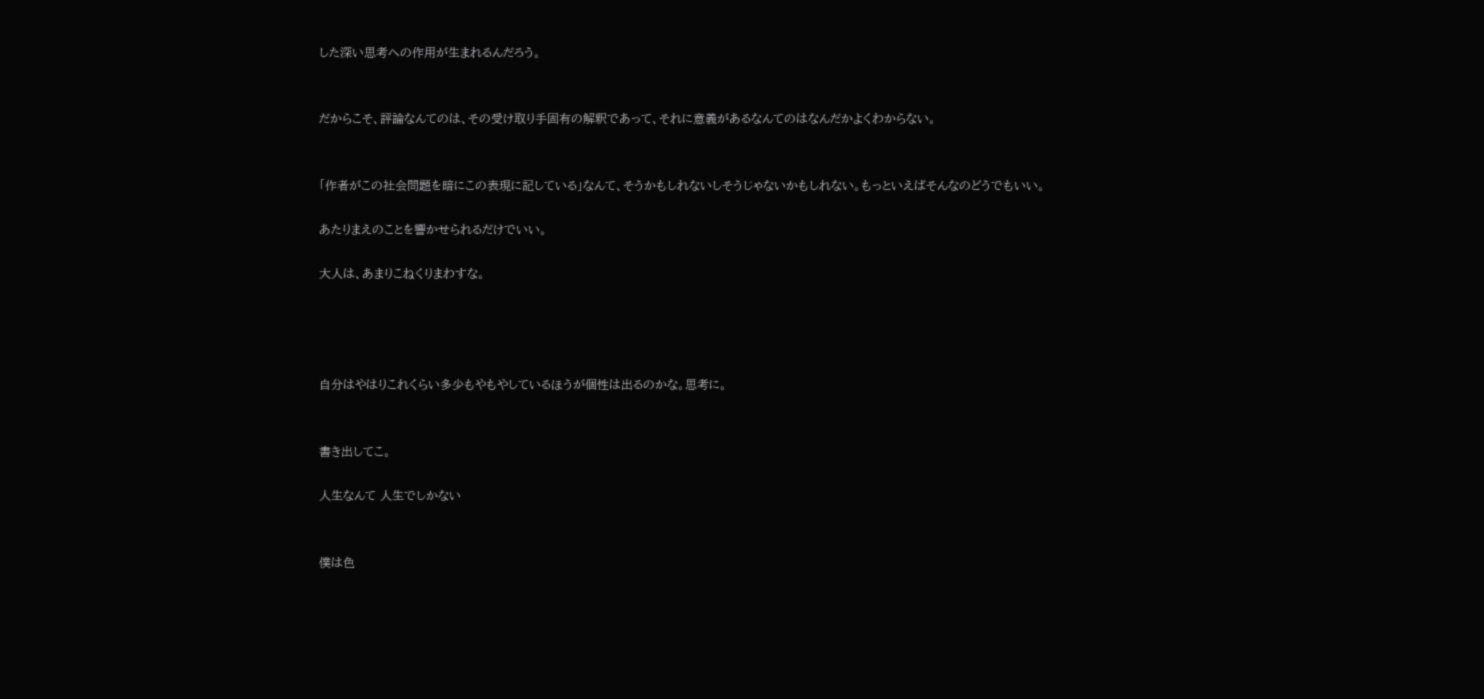した深い思考への作用が生まれるんだろう。


だからこそ、評論なんてのは、その受け取り手固有の解釈であって、それに意義があるなんてのはなんだかよくわからない。


「作者がこの社会問題を暗にこの表現に記している」なんて、そうかもしれないしそうじゃないかもしれない。もっといえばそんなのどうでもいい。

あたりまえのことを響かせられるだけでいい。

大人は、あまりこねくりまわすな。




自分はやはりこれくらい多少もやもやしているほうが個性は出るのかな。思考に。


書き出してこ。

人生なんて 人生でしかない


僕は色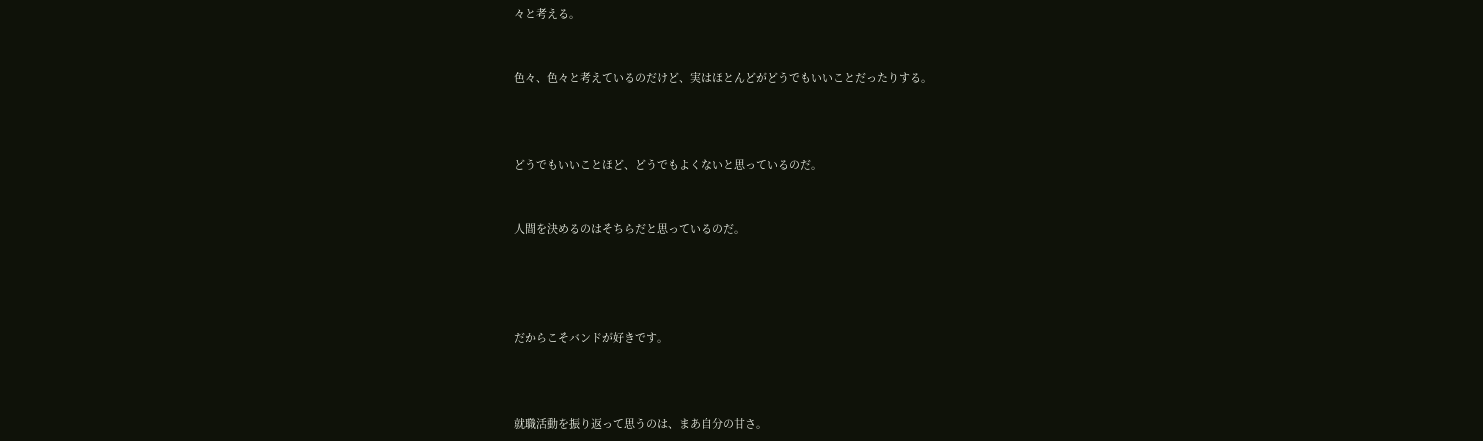々と考える。


色々、色々と考えているのだけど、実はほとんどがどうでもいいことだったりする。



どうでもいいことほど、どうでもよくないと思っているのだ。


人間を決めるのはそちらだと思っているのだ。




だからこそバンドが好きです。



就職活動を振り返って思うのは、まあ自分の甘さ。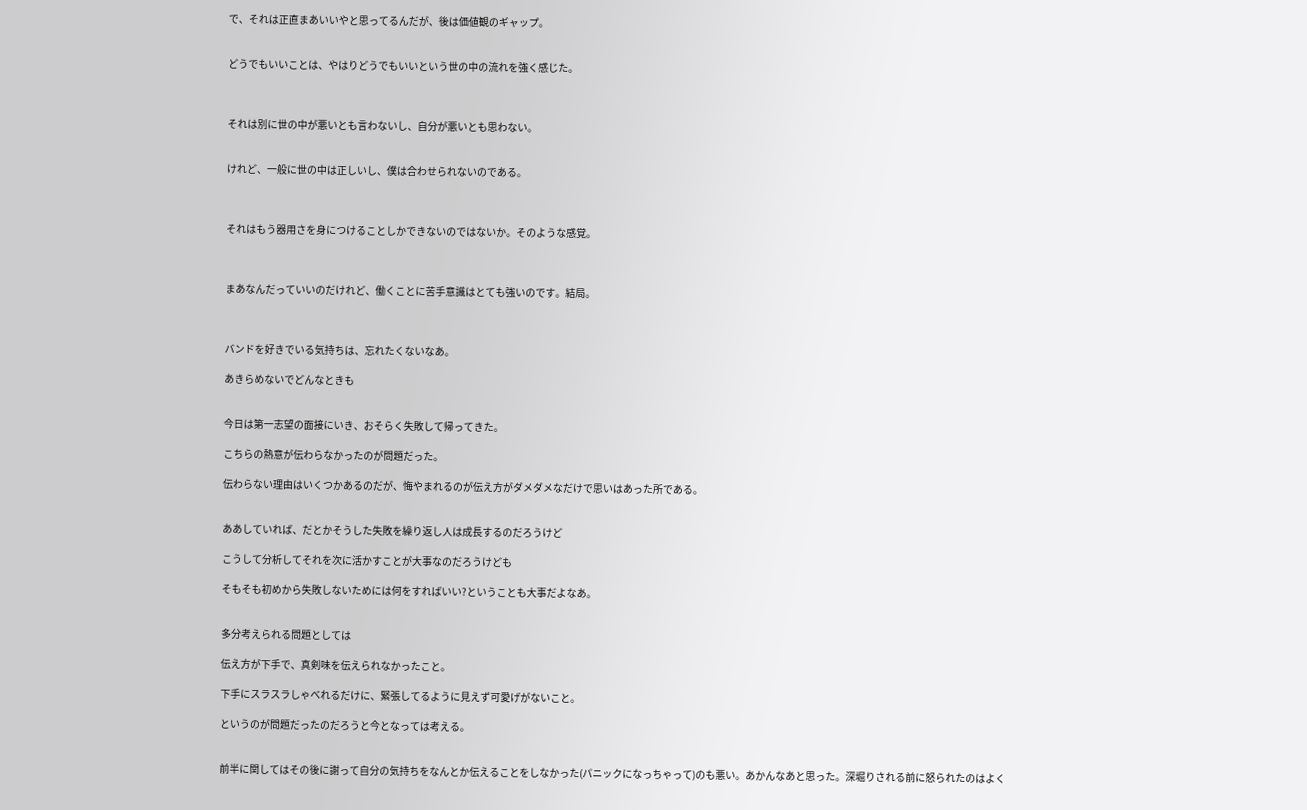で、それは正直まあいいやと思ってるんだが、後は価値観のギャップ。


どうでもいいことは、やはりどうでもいいという世の中の流れを強く感じた。



それは別に世の中が悪いとも言わないし、自分が悪いとも思わない。


けれど、一般に世の中は正しいし、僕は合わせられないのである。



それはもう器用さを身につけることしかできないのではないか。そのような感覚。



まあなんだっていいのだけれど、働くことに苦手意識はとても強いのです。結局。



バンドを好きでいる気持ちは、忘れたくないなあ。

あきらめないでどんなときも


今日は第一志望の面接にいき、おそらく失敗して帰ってきた。

こちらの熱意が伝わらなかったのが問題だった。

伝わらない理由はいくつかあるのだが、悔やまれるのが伝え方がダメダメなだけで思いはあった所である。


ああしていれば、だとかそうした失敗を繰り返し人は成長するのだろうけど

こうして分析してそれを次に活かすことが大事なのだろうけども

そもそも初めから失敗しないためには何をすればいい?ということも大事だよなあ。


多分考えられる問題としては

伝え方が下手で、真剣味を伝えられなかったこと。

下手にスラスラしゃべれるだけに、緊張してるように見えず可愛げがないこと。

というのが問題だったのだろうと今となっては考える。


前半に関してはその後に謝って自分の気持ちをなんとか伝えることをしなかった(パニックになっちゃって)のも悪い。あかんなあと思った。深堀りされる前に怒られたのはよく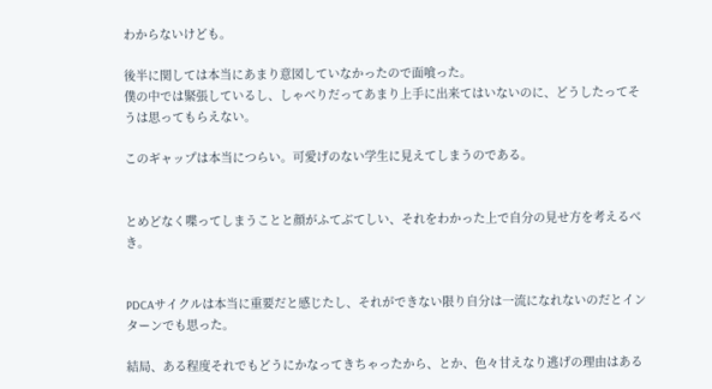わからないけども。

後半に関しては本当にあまり意図していなかったので面喰った。
僕の中では緊張しているし、しゃべりだってあまり上手に出来てはいないのに、どうしたってそうは思ってもらえない。

このギャップは本当につらい。可愛げのない学生に見えてしまうのである。


とめどなく喋ってしまうことと顔がふてぶてしい、それをわかった上で自分の見せ方を考えるべき。


PDCAサイクルは本当に重要だと感じたし、それができない限り自分は一流になれないのだとインターンでも思った。

結局、ある程度それでもどうにかなってきちゃったから、とか、色々甘えなり逃げの理由はある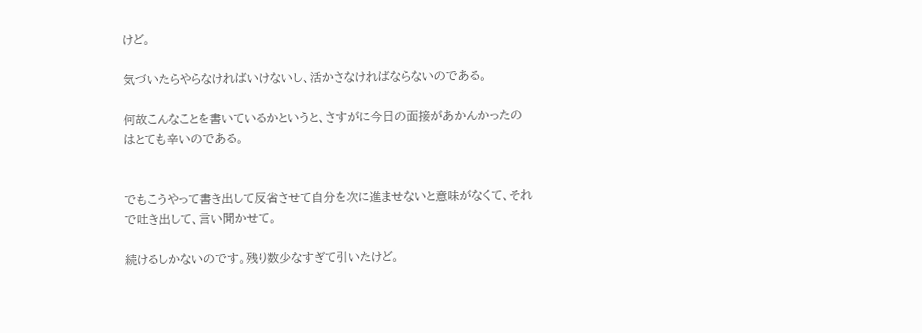けど。

気づいたらやらなければいけないし、活かさなければならないのである。

何故こんなことを書いているかというと、さすがに今日の面接があかんかったのはとても辛いのである。


でもこうやって書き出して反省させて自分を次に進ませないと意味がなくて、それで吐き出して、言い聞かせて。

続けるしかないのです。残り数少なすぎて引いたけど。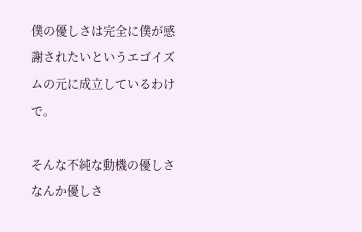僕の優しさは完全に僕が感謝されたいというエゴイズムの元に成立しているわけで。

そんな不純な動機の優しさなんか優しさ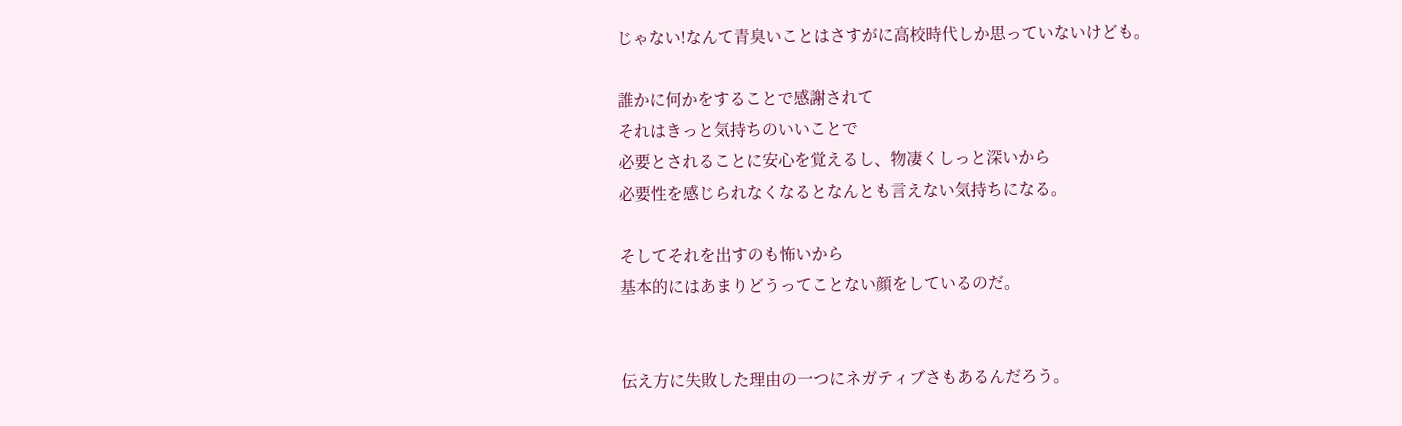じゃない!なんて青臭いことはさすがに高校時代しか思っていないけども。

誰かに何かをすることで感謝されて
それはきっと気持ちのいいことで
必要とされることに安心を覚えるし、物凄くしっと深いから
必要性を感じられなくなるとなんとも言えない気持ちになる。

そしてそれを出すのも怖いから
基本的にはあまりどうってことない顔をしているのだ。


伝え方に失敗した理由の一つにネガティブさもあるんだろう。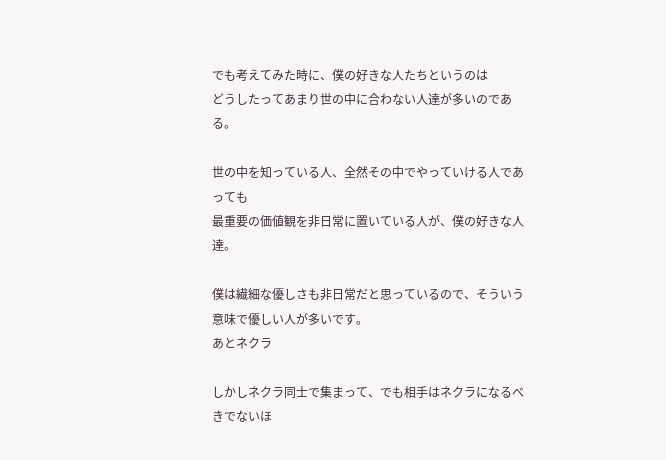でも考えてみた時に、僕の好きな人たちというのは
どうしたってあまり世の中に合わない人達が多いのである。

世の中を知っている人、全然その中でやっていける人であっても
最重要の価値観を非日常に置いている人が、僕の好きな人達。

僕は繊細な優しさも非日常だと思っているので、そういう意味で優しい人が多いです。
あとネクラ

しかしネクラ同士で集まって、でも相手はネクラになるべきでないほ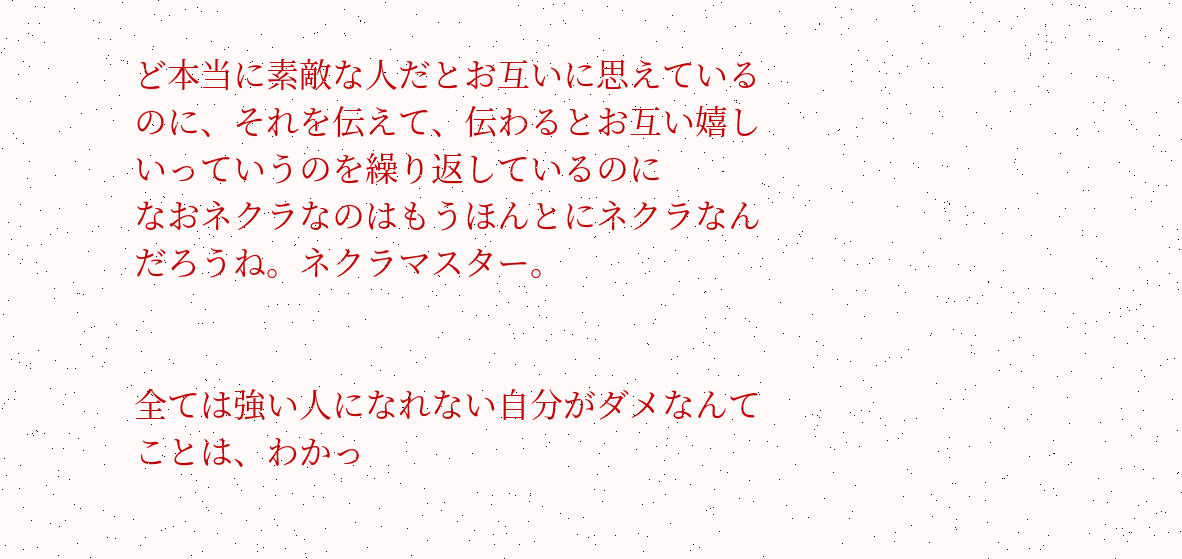ど本当に素敵な人だとお互いに思えているのに、それを伝えて、伝わるとお互い嬉しいっていうのを繰り返しているのに
なおネクラなのはもうほんとにネクラなんだろうね。ネクラマスター。


全ては強い人になれない自分がダメなんてことは、わかっ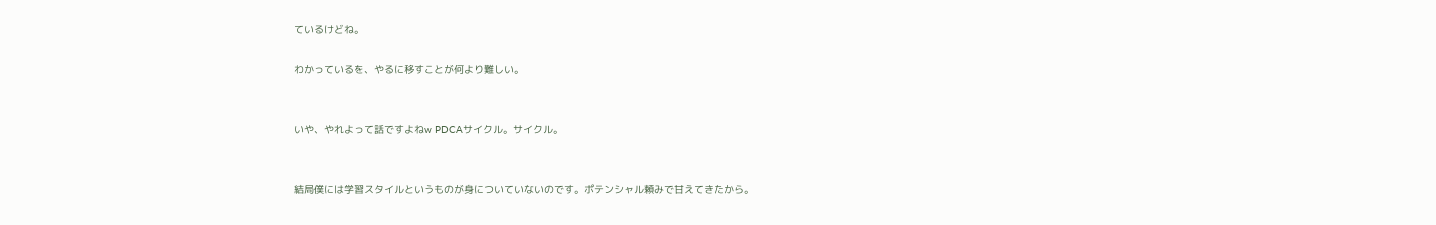ているけどね。

わかっているを、やるに移すことが何より難しい。


いや、やれよって話ですよねw PDCAサイクル。サイクル。


結局僕には学習スタイルというものが身についていないのです。ポテンシャル頼みで甘えてきたから。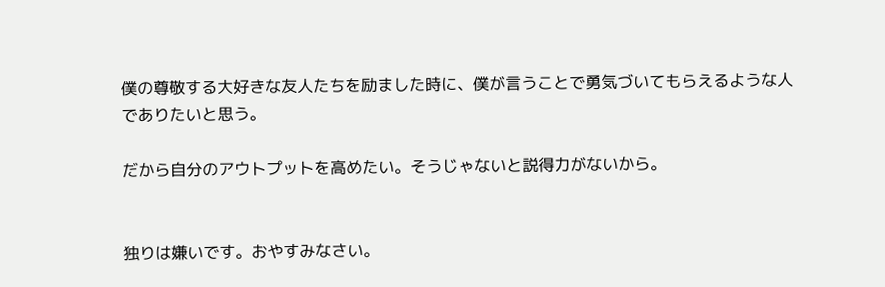僕の尊敬する大好きな友人たちを励ました時に、僕が言うことで勇気づいてもらえるような人でありたいと思う。

だから自分のアウトプットを高めたい。そうじゃないと説得力がないから。


独りは嫌いです。おやすみなさい。